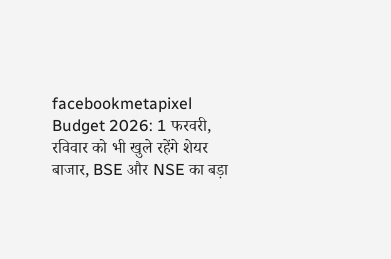facebookmetapixel
Budget 2026: 1 फरवरी, रविवार को भी खुले रहेंगे शेयर बाजार, BSE और NSE का बड़ा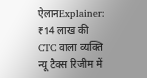ऐलानExplainer: ₹14 लाख की CTC वाला व्यक्ति न्यू टैक्स रिजीम में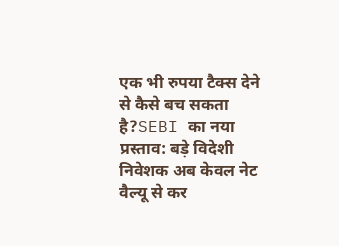एक भी रुपया टैक्स देने से कैसे बच सकता है?SEBI का नया प्रस्ताव: बड़े विदेशी निवेशक अब केवल नेट वैल्यू से कर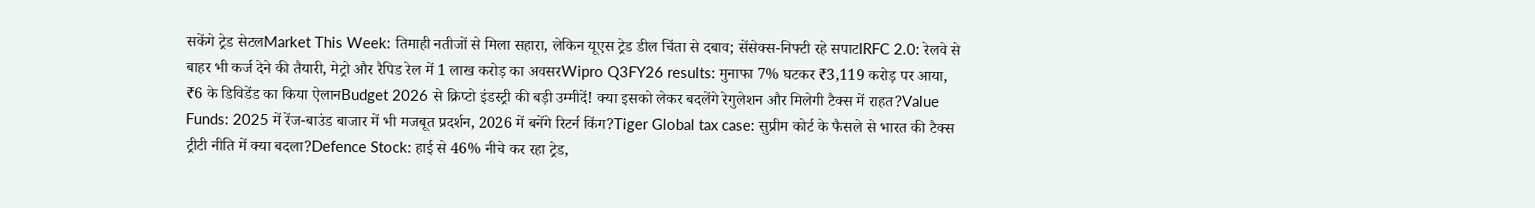सकेंगे ट्रेड सेटलMarket This Week: तिमाही नतीजों से मिला सहारा, लेकिन यूएस ट्रेड डील चिंता से दबाव; सेंसेक्स-निफ्टी रहे सपाटIRFC 2.0: रेलवे से बाहर भी कर्ज देने की तैयारी, मेट्रो और रैपिड रेल में 1 लाख करोड़ का अवसरWipro Q3FY26 results: मुनाफा 7% घटकर ₹3,119 करोड़ पर आया, ₹6 के डिविडेंड का किया ऐलानBudget 2026 से क्रिप्टो इंडस्ट्री की बड़ी उम्मीदें! क्या इसको लेकर बदलेंगे रेगुलेशन और मिलेगी टैक्स में राहत?Value Funds: 2025 में रेंज-बाउंड बाजार में भी मजबूत प्रदर्शन, 2026 में बनेंगे रिटर्न किंग?Tiger Global tax case: सुप्रीम कोर्ट के फैसले से भारत की टैक्स ट्रीटी नीति में क्या बदला?Defence Stock: हाई से 46% नीचे कर रहा ट्रेड,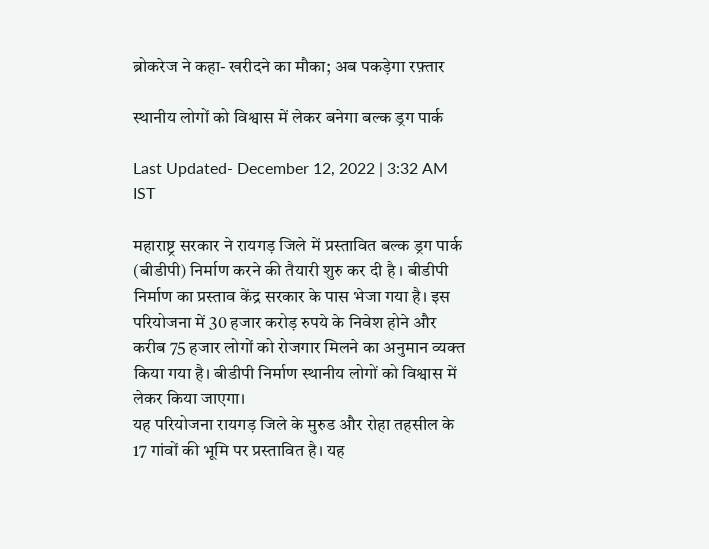ब्रोकरेज ने कहा- खरीदने का मौका; अब पकड़ेगा रफ़्तार

स्थानीय लोगों को विश्वास में लेकर बनेगा बल्क ड्रग पार्क

Last Updated- December 12, 2022 | 3:32 AM IST

महाराष्ट्र सरकार ने रायगड़ जिले में प्रस्तावित बल्क ड्रग पार्क (बीडीपी) निर्माण करने की तैयारी शुरु कर दी है । बीडीपी निर्माण का प्रस्ताव केंद्र सरकार के पास भेजा गया है। इस परियोजना में 30 हजार करोड़ रुपये के निवेश होने और करीब 75 हजार लोगों को रोजगार मिलने का अनुमान व्यक्त किया गया है। बीडीपी निर्माण स्थानीय लोगों को विश्वास में लेकर किया जाएगा।
यह परियोजना रायगड़ जिले के मुरुड और रोहा तहसील के 17 गांवों की भूमि पर प्रस्तावित है। यह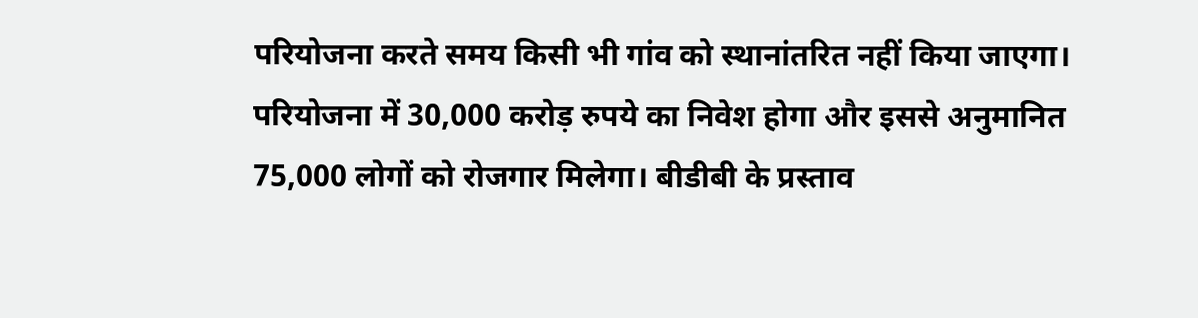परियोजना करते समय किसी भी गांव को स्थानांतरित नहीं किया जाएगा। परियोजना में 30,000 करोड़ रुपये का निवेश होगा और इससे अनुमानित 75,000 लोगों को रोजगार मिलेगा। बीडीबी के प्रस्ताव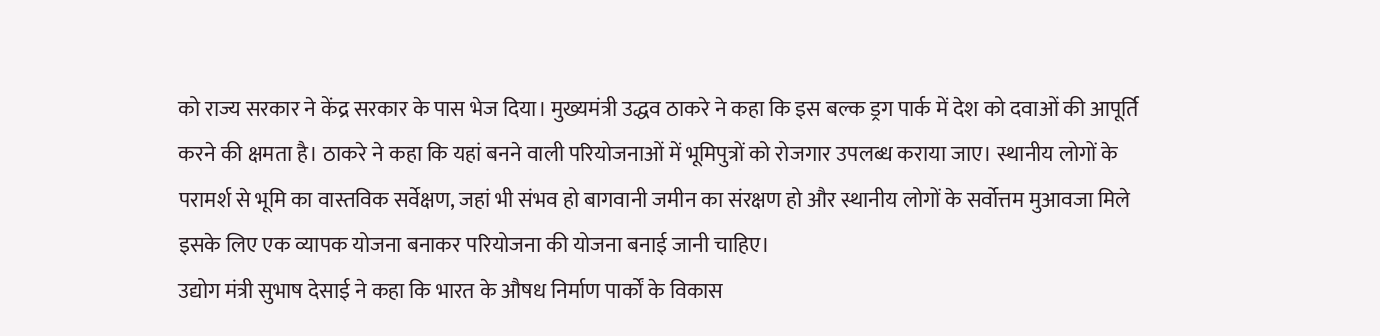को राज्य सरकार ने केंद्र सरकार के पास भेज दिया। मुख्यमंत्री उद्धव ठाकरे ने कहा कि इस बल्क ड्रग पार्क में देश को दवाओं की आपूर्ति करने की क्षमता है। ठाकरे ने कहा कि यहां बनने वाली परियोजनाओं में भूमिपुत्रों को रोजगार उपलब्ध कराया जाए। स्थानीय लोगों के परामर्श से भूमि का वास्तविक सर्वेक्षण, जहां भी संभव हो बागवानी जमीन का संरक्षण हो और स्थानीय लोगों के सर्वोत्तम मुआवजा मिले इसके लिए एक व्यापक योजना बनाकर परियोजना की योजना बनाई जानी चाहिए।
उद्योग मंत्री सुभाष देसाई ने कहा कि भारत के औषध निर्माण पार्कों के विकास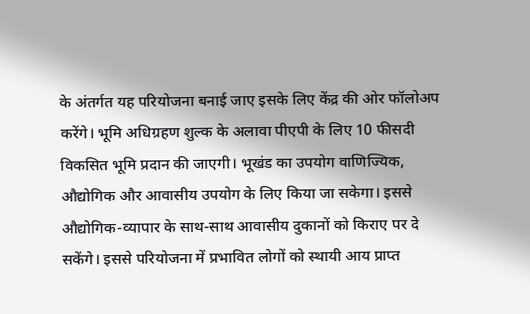के अंतर्गत यह परियोजना बनाई जाए इसके लिए केंद्र की ओर फॉलोअप करेंगे। भूमि अधिग्रहण शुल्क के अलावा पीएपी के लिए 10 फीसदी विकसित भूमि प्रदान की जाएगी। भूखंड का उपयोग वाणिज्यिक, औद्योगिक और आवासीय उपयोग के लिए किया जा सकेगा। इससे औद्योगिक-व्यापार के साथ-साथ आवासीय दुकानों को किराए पर दे सकेंगे। इससे परियोजना में प्रभावित लोगों को स्थायी आय प्राप्त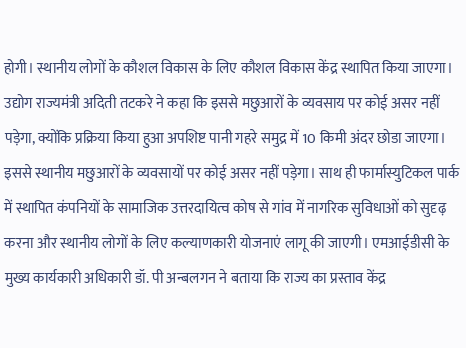होगी। स्थानीय लोगों के कौशल विकास के लिए कौशल विकास केंद्र स्थापित किया जाएगा।
उद्योग राज्यमंत्री अदिती तटकरे ने कहा कि इससे मछुआरों के व्यवसाय पर कोई असर नहीं पड़ेगा, क्योंकि प्रक्रिया किया हुआ अपशिष्ट पानी गहरे समुद्र में 10 किमी अंदर छोडा जाएगा। इससे स्थानीय मछुआरों के व्यवसायों पर कोई असर नहीं पड़ेगा। साथ ही फार्मास्युटिकल पार्क में स्थापित कंपनियों के सामाजिक उत्तरदायित्व कोष से गांव में नागरिक सुविधाओं को सुदृढ़ करना और स्थानीय लोगों के लिए कल्याणकारी योजनाएं लागू की जाएगी। एमआईडीसी के मुख्य कार्यकारी अधिकारी डॉ. पी अन्बलगन ने बताया कि राज्य का प्रस्ताव केंद्र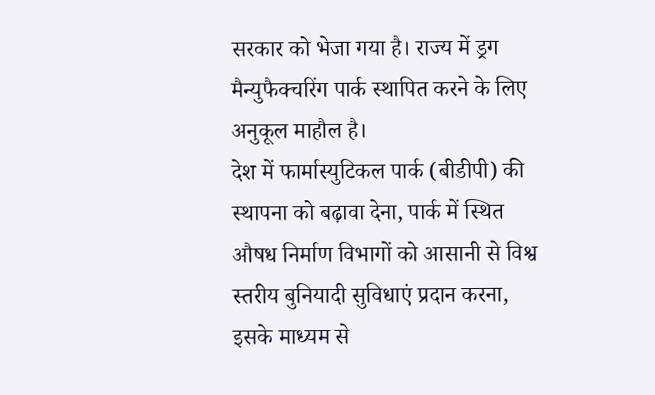सरकार को भेजा गया है। राज्य में ड्रग मैन्युफैक्चरिंग पार्क स्थापित करने के लिए अनुकूल माहौल है।
देश में फार्मास्युटिकल पार्क (बीडीपी) की स्थापना को बढ़ावा देना, पार्क में स्थित औषध निर्माण विभागों को आसानी से विश्व स्तरीय बुनियादी सुविधाएं प्रदान करना, इसके माध्यम से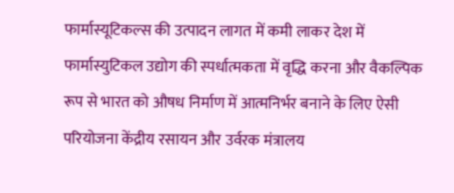फार्मास्यूटिकल्स की उत्पादन लागत में कमी लाकर देश में फार्मास्युटिकल उद्योग की स्पर्धात्मकता में वृद्धि करना और वैकल्पिक रूप से भारत को औषध निर्माण में आत्मनिर्भर बनाने के लिए ऐसी परियोजना केंद्रीय रसायन और उर्वरक मंत्रालय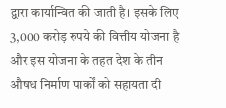द्वारा कार्यान्वित की जाती है। इसके लिए 3,000 करोड़ रुपये की वित्तीय योजना है और इस योजना के तहत देश के तीन औषध निर्माण पार्कों को सहायता दी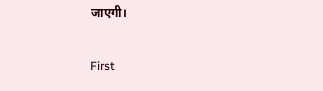जाएगी।

First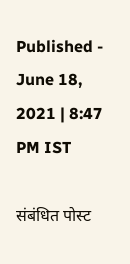Published - June 18, 2021 | 8:47 PM IST

संबंधित पोस्ट